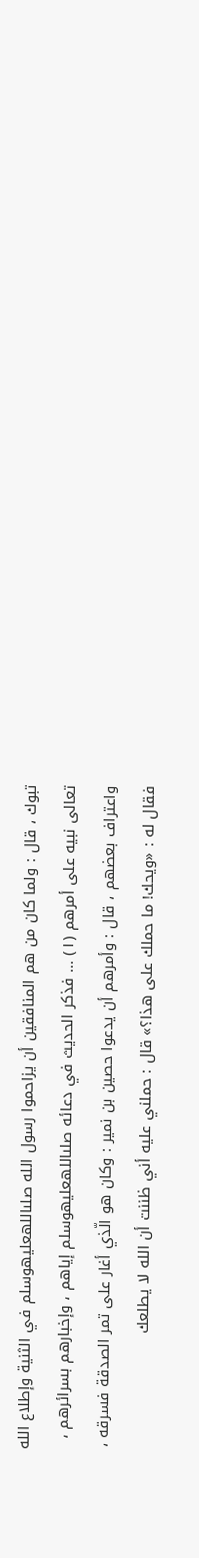تبوك ، قال : ولما كان من هم المنافقين أن يزاحموا رسول الله صلىاللهعليهوسلم في الثنية وإطلاع الله تعالى نبيه على أمرهم (١) ... فذكر الحديث في دعائه صلىاللهعليهوسلم إياهم ، وإخبارهم بسرائرهم ، واعتراف بعضهم ، قال : وأمرهم أن يدعوا حصين بن نمير : وكان هو الّذي أغار على تمر الصدقة فسرقه ، فقال له : «ويحك! ما حملك على هذا؟» قال : حملني عليه أني ظننت أن الله لا يطلعك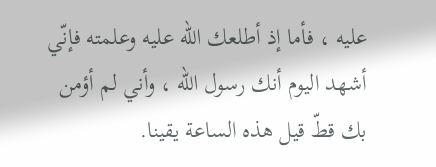عليه ، فأما إذ أطلعك الله عليه وعلمته فإنّي أشهد اليوم أنك رسول الله ، وأني لم أؤمن بك قطّ قيل هذه الساعة يقينا.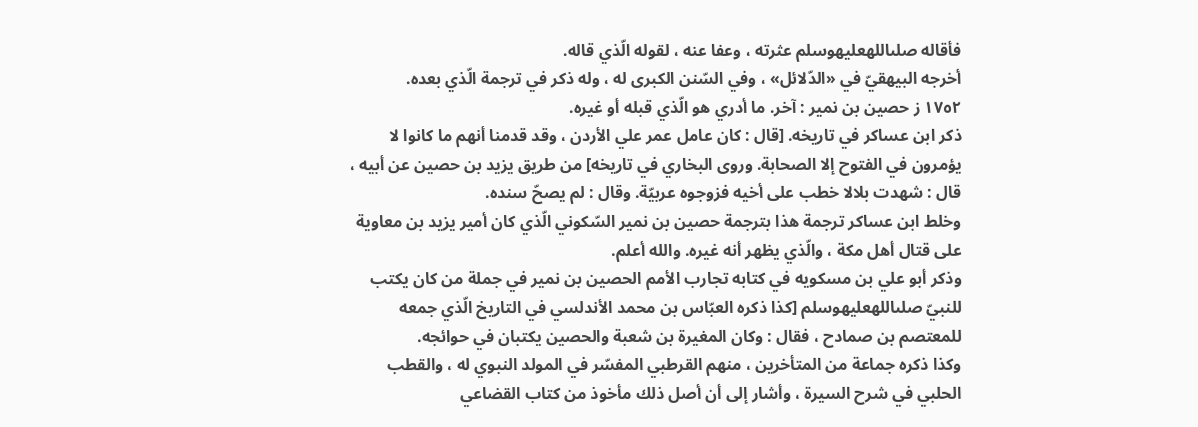فأقاله صلىاللهعليهوسلم عثرته ، وعفا عنه ، لقوله الّذي قاله.
أخرجه البيهقيّ في «الدّلائل» ، وفي السّنن الكبرى له ، وله ذكر في ترجمة الّذي بعده.
١٧٥٢ ز حصين بن نمير : آخر. ما أدري هو الّذي قبله أو غيره.
ذكر ابن عساكر في تاريخه. [قال : كان عامل عمر علي الأردن ، وقد قدمنا أنهم ما كانوا لا يؤمرون في الفتوح إلا الصحابة. وروى البخاري في تاريخه] من طريق يزيد بن حصين عن أبيه ، قال : شهدت بلالا خطب على أخيه فزوجوه عربيّة. وقال : لم يصحّ سنده.
وخلط ابن عساكر ترجمة هذا بترجمة حصين بن نمير السّكوني الّذي كان أمير يزيد بن معاوية على قتال أهل مكة ، والّذي يظهر أنه غيره. والله أعلم.
وذكر أبو علي بن مسكويه في كتابه تجارب الأمم الحصين بن نمير في جملة من كان يكتب للنبيّ صلىاللهعليهوسلم [كذا ذكره العبّاس بن محمد الأندلسي في التاريخ الّذي جمعه للمعتصم بن صمادح ، فقال : وكان المغيرة بن شعبة والحصين يكتبان في حوائجه.
وكذا ذكره جماعة من المتأخرين ، منهم القرطبي المفسّر في المولد النبوي له ، والقطب الحلبي في شرح السيرة ، وأشار إلى أن أصل ذلك مأخوذ من كتاب القضاعي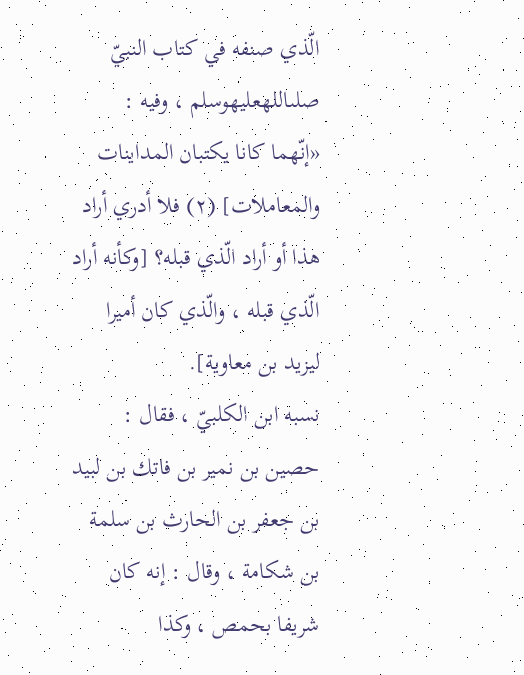الّذي صنفه في كتاب النبيّ صلىاللهعليهوسلم ، وفيه : «إنّهما كانا يكتبان المداينات والمعاملات] (٢) فلا أدري أراد هذا أو أراد الّذي قبله؟ [وكأنه أراد الّذي قبله ، والّذي كان أميرا ليزيد بن معاوية].
نسبه ابن الكلبيّ ، فقال : حصين بن نمير بن فاتك بن لبيد بن جعفر بن الحارث بن سلمة بن شكامة ، وقال : إنه كان شريفا بحمص ، وكذا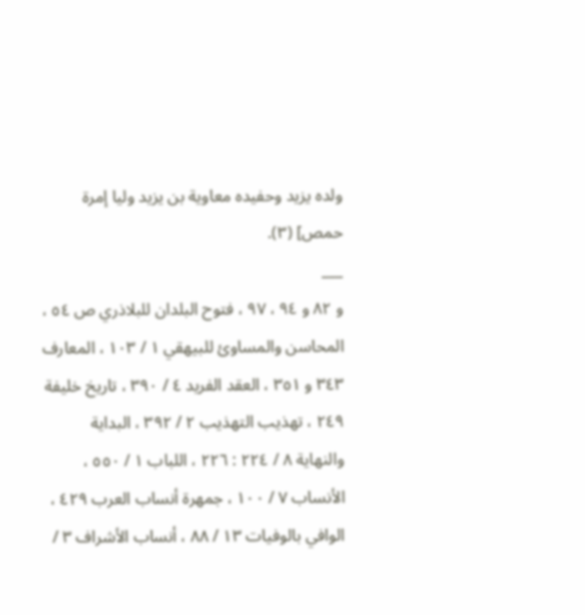ولده يزيد وحفيده معاوية بن يزيد وليا إمرة حمص] (٣).
___
و ٨٢ و ٩٤ ، ٩٧ ، فتوح البلدان للبلاذري ص ٥٤ ، المحاسن والمساوئ للبيهقي ١ / ١٠٣ ، المعارف ٣٤٣ و ٣٥١ ، العقد الفريد ٤ / ٣٩٠ ، تاريخ خليفة ٢٤٩ ، تهذيب التهذيب ٢ / ٣٩٢ ، البداية والنهاية ٨ / ٢٢٤ : ٢٢٦ ، اللباب ١ / ٥٥٠ ، الأنساب ٧ / ١٠٠ ، جمهرة أنساب العرب ٤٢٩ ، الوافي بالوفيات ١٣ / ٨٨ ، أنساب الأشراف ٣ /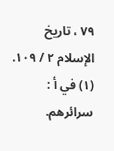٧٩ ، تاريخ الإسلام ٢ / ١٠٩.
(١) في أ : سرائرهم.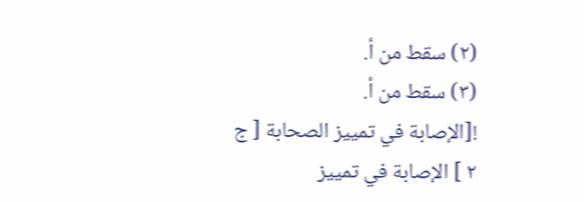(٢) سقط من أ.
(٣) سقط من أ.
![الإصابة في تمييز الصحابة [ ج ٢ ] الإصابة في تمييز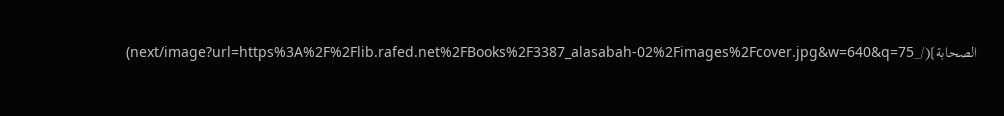الصحابة](/_next/image?url=https%3A%2F%2Flib.rafed.net%2FBooks%2F3387_alasabah-02%2Fimages%2Fcover.jpg&w=640&q=75)